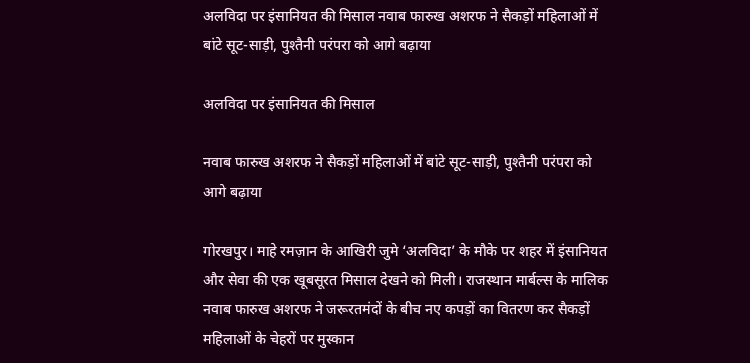अलविदा पर इंसानियत की मिसाल नवाब फारुख अशरफ ने सैकड़ों महिलाओं में बांटे सूट-साड़ी, पुश्तैनी परंपरा को आगे बढ़ाया

अलविदा पर इंसानियत की मिसाल

नवाब फारुख अशरफ ने सैकड़ों महिलाओं में बांटे सूट-साड़ी, पुश्तैनी परंपरा को आगे बढ़ाया

गोरखपुर। माहे रमज़ान के आखिरी जुमे ‘अलविदा’ के मौके पर शहर में इंसानियत और सेवा की एक खूबसूरत मिसाल देखने को मिली। राजस्थान मार्बल्स के मालिक नवाब फारुख अशरफ ने जरूरतमंदों के बीच नए कपड़ों का वितरण कर सैकड़ों महिलाओं के चेहरों पर मुस्कान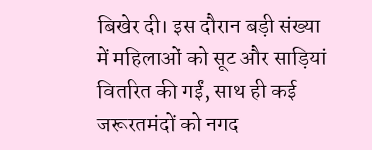बिखेर दी। इस दौरान बड़ी संख्या में महिलाओं को सूट और साड़ियां वितरित की गईं, साथ ही कई जरूरतमंदों को नगद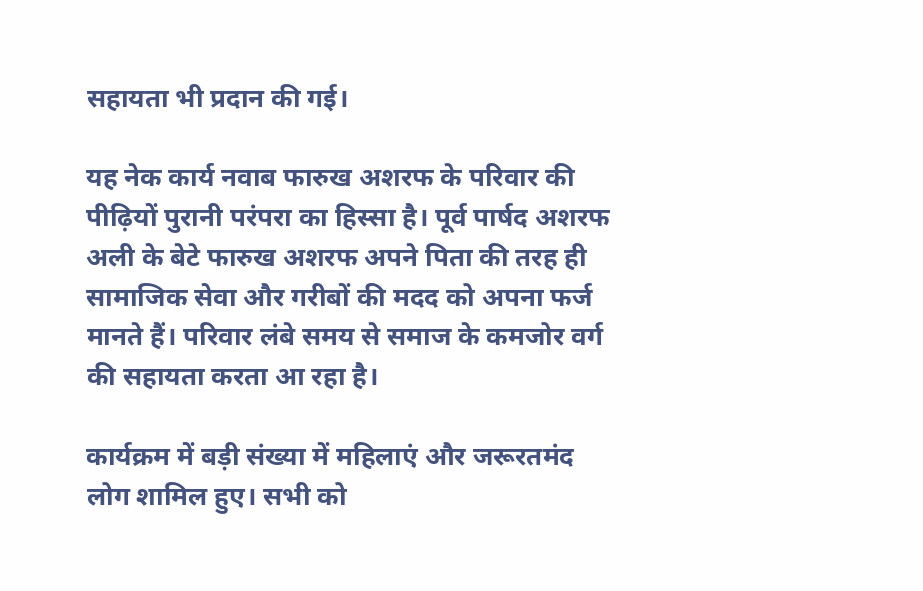सहायता भी प्रदान की गई।

यह नेक कार्य नवाब फारुख अशरफ के परिवार की पीढ़ियों पुरानी परंपरा का हिस्सा है। पूर्व पार्षद अशरफ अली के बेटे फारुख अशरफ अपने पिता की तरह ही सामाजिक सेवा और गरीबों की मदद को अपना फर्ज मानते हैं। परिवार लंबे समय से समाज के कमजोर वर्ग की सहायता करता आ रहा है।

कार्यक्रम में बड़ी संख्या में महिलाएं और जरूरतमंद लोग शामिल हुए। सभी को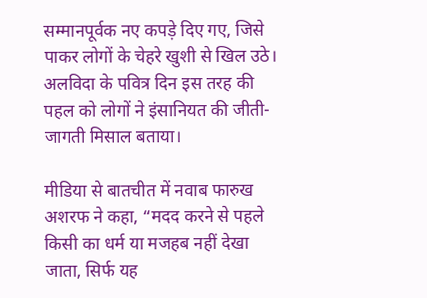सम्मानपूर्वक नए कपड़े दिए गए, जिसे पाकर लोगों के चेहरे खुशी से खिल उठे। अलविदा के पवित्र दिन इस तरह की पहल को लोगों ने इंसानियत की जीती-जागती मिसाल बताया।

मीडिया से बातचीत में नवाब फारुख अशरफ ने कहा, “मदद करने से पहले किसी का धर्म या मजहब नहीं देखा जाता, सिर्फ यह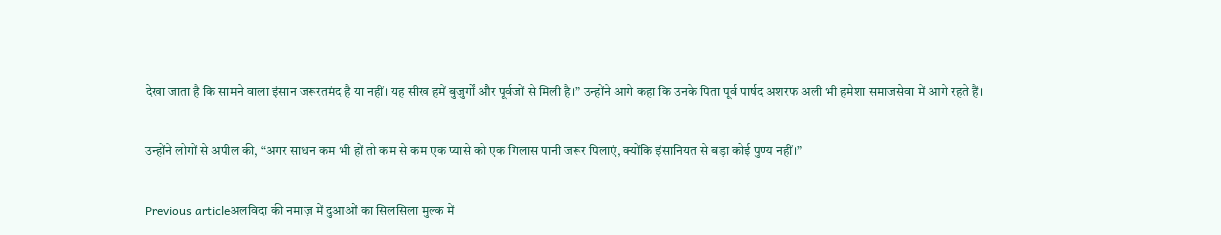देखा जाता है कि सामने वाला इंसान जरूरतमंद है या नहीं। यह सीख हमें बुजुर्गों और पूर्वजों से मिली है।” उन्होंने आगे कहा कि उनके पिता पूर्व पार्षद अशरफ अली भी हमेशा समाजसेवा में आगे रहते हैं।

उन्होंने लोगों से अपील की, “अगर साधन कम भी हों तो कम से कम एक प्यासे को एक गिलास पानी जरूर पिलाएं, क्योंकि इंसानियत से बड़ा कोई पुण्य नहीं।”

Previous articleअलविदा की नमाज़ में दुआओं का सिलसिला मुल्क में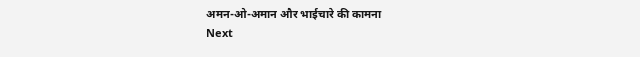अमन-ओ-अमान और भाईचारे की कामना
Next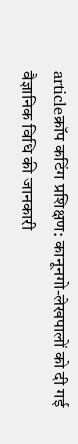articleक्रॉप कटिंग प्रशिक्षण: कानूनगो-लेखपालों को दी गई वैज्ञानिक विधि की जानकारी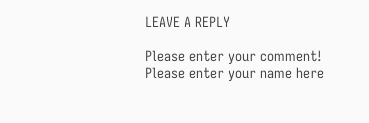LEAVE A REPLY

Please enter your comment!
Please enter your name here